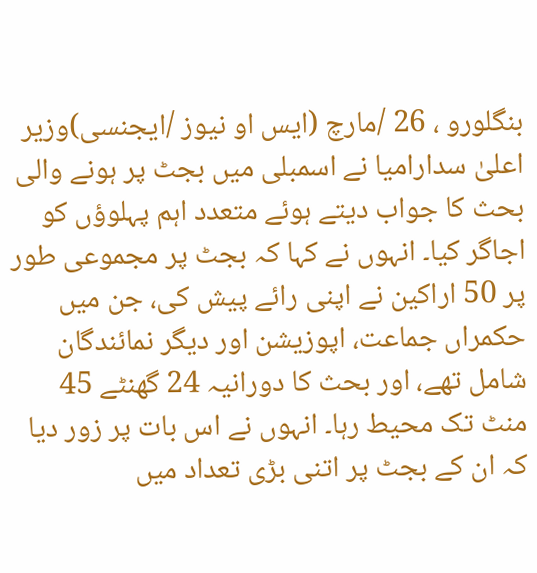بنگلورو ، 26 /مارچ (ایس او نیوز /ایجنسی)وزیر اعلیٰ سدارامیا نے اسمبلی میں بجٹ پر ہونے والی بحث کا جواب دیتے ہوئے متعدد اہم پہلوؤں کو اجاگر کیا۔ انہوں نے کہا کہ بجٹ پر مجموعی طور پر 50 اراکین نے اپنی رائے پیش کی، جن میں حکمراں جماعت، اپوزیشن اور دیگر نمائندگان شامل تھے، اور بحث کا دورانیہ 24 گھنٹے 45 منٹ تک محیط رہا۔ انہوں نے اس بات پر زور دیا کہ ان کے بجٹ پر اتنی بڑی تعداد میں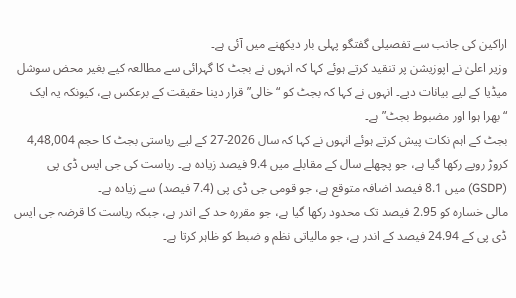اراکین کی جانب سے تفصیلی گفتگو پہلی بار دیکھنے میں آئی ہے۔
وزیر اعلیٰ نے اپوزیشن پر تنقید کرتے ہوئے کہا کہ انہوں نے بجٹ کا گہرائی سے مطالعہ کیے بغیر محض سوشل میڈیا کے لیے بیانات دیے۔ انہوں نے کہا کہ بجٹ کو “خالی” قرار دینا حقیقت کے برعکس ہے، کیونکہ یہ ایک “بھرا ہوا اور مضبوط بجٹ” ہے۔
بجٹ کے اہم نکات پیش کرتے ہوئے انہوں نے کہا کہ سال 2026-27 کے لیے ریاستی بجٹ کا حجم 4,48,004 کروڑ روپے رکھا گیا ہے، جو پچھلے سال کے مقابلے میں 9.4 فیصد زیادہ ہے۔ ریاست کی جی ایس ڈی پی (GSDP) میں 8.1 فیصد اضافہ متوقع ہے، جو قومی جی ڈی پی (7.4 فیصد) سے زیادہ ہے۔
مالی خسارہ کو 2.95 فیصد تک محدود رکھا گیا ہے، جو مقررہ حد کے اندر ہے، جبکہ ریاست کا قرضہ جی ایس ڈی پی کے 24.94 فیصد کے اندر ہے، جو مالیاتی نظم و ضبط کو ظاہر کرتا ہے۔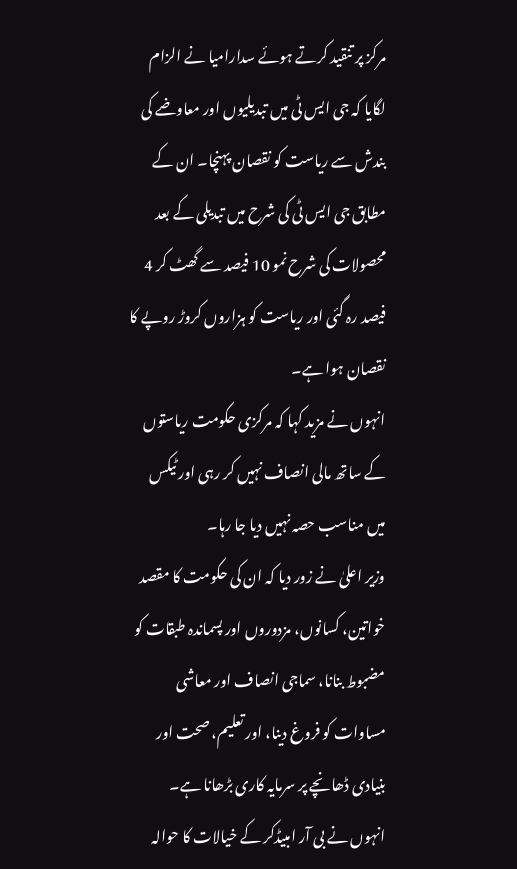مرکز پر تنقید کرتے ہوئے سدارامیا نے الزام لگایا کہ جی ایس ٹی میں تبدیلیوں اور معاوضے کی بندش سے ریاست کو نقصان پہنچا۔ ان کے مطابق جی ایس ٹی کی شرح میں تبدیلی کے بعد محصولات کی شرح نمو 10 فیصد سے گھٹ کر 4 فیصد رہ گئی اور ریاست کو ہزاروں کروڑ روپے کا نقصان ہوا ہے۔
انہوں نے مزید کہا کہ مرکزی حکومت ریاستوں کے ساتھ مالی انصاف نہیں کر رہی اور ٹیکس میں مناسب حصہ نہیں دیا جا رہا۔
وزیر اعلیٰ نے زور دیا کہ ان کی حکومت کا مقصد خواتین، کسانوں، مزدوروں اور پسماندہ طبقات کو مضبوط بنانا، سماجی انصاف اور معاشی مساوات کو فروغ دینا، اور تعلیم، صحت اور بنیادی ڈھانچے پر سرمایہ کاری بڑھانا ہے۔
انہوں نے بی آر امبیڈکر کے خیالات کا حوالہ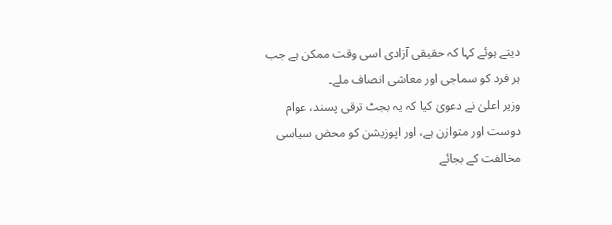دیتے ہوئے کہا کہ حقیقی آزادی اسی وقت ممکن ہے جب ہر فرد کو سماجی اور معاشی انصاف ملے۔
وزیر اعلیٰ نے دعویٰ کیا کہ یہ بجٹ ترقی پسند، عوام دوست اور متوازن ہے، اور اپوزیشن کو محض سیاسی مخالفت کے بجائے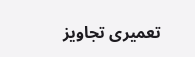تعمیری تجاویز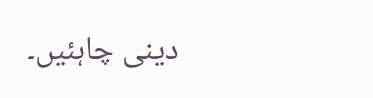دینی چاہئیں۔